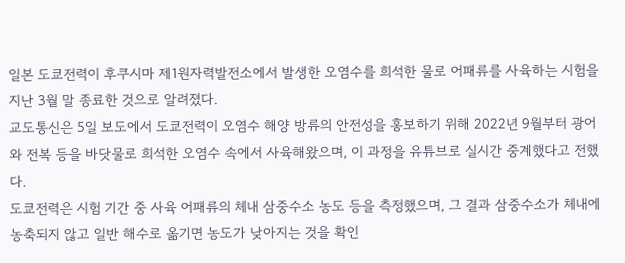일본 도쿄전력이 후쿠시마 제1원자력발전소에서 발생한 오염수를 희석한 물로 어패류를 사육하는 시험을 지난 3월 말 종료한 것으로 알려졌다.
교도통신은 5일 보도에서 도쿄전력이 오염수 해양 방류의 안전성을 홍보하기 위해 2022년 9월부터 광어와 전복 등을 바닷물로 희석한 오염수 속에서 사육해왔으며, 이 과정을 유튜브로 실시간 중계했다고 전했다.
도쿄전력은 시험 기간 중 사육 어패류의 체내 삼중수소 농도 등을 측정했으며, 그 결과 삼중수소가 체내에 농축되지 않고 일반 해수로 옮기면 농도가 낮아지는 것을 확인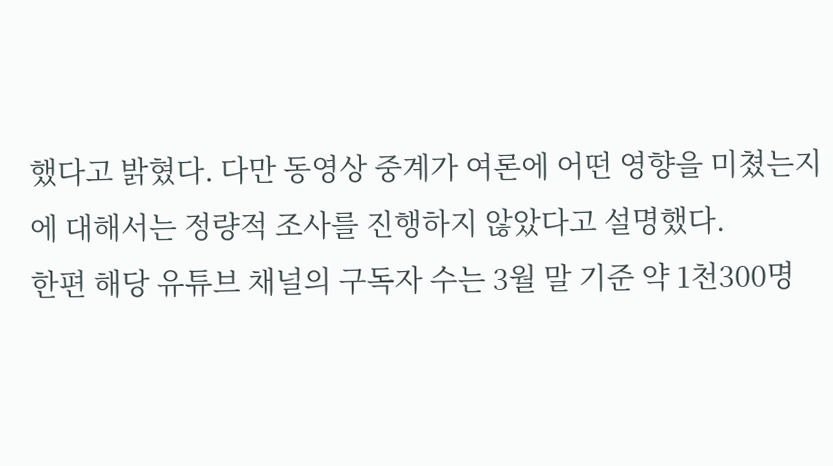했다고 밝혔다. 다만 동영상 중계가 여론에 어떤 영향을 미쳤는지에 대해서는 정량적 조사를 진행하지 않았다고 설명했다.
한편 해당 유튜브 채널의 구독자 수는 3월 말 기준 약 1천300명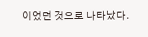이었던 것으로 나타났다.